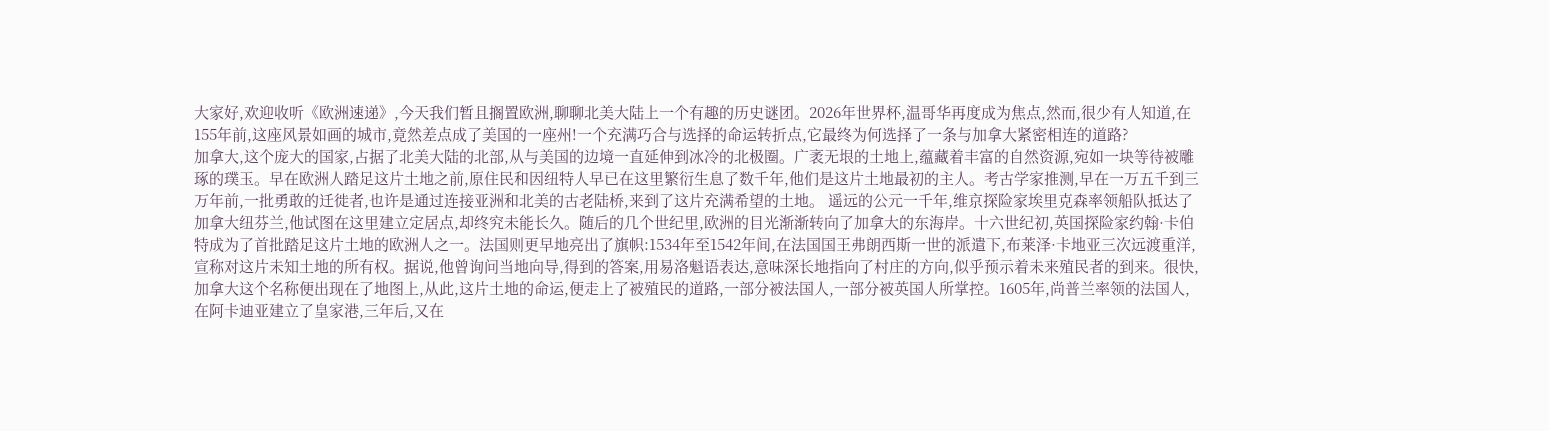大家好,欢迎收听《欧洲速递》,今天我们暂且搁置欧洲,聊聊北美大陆上一个有趣的历史谜团。2026年世界杯,温哥华再度成为焦点,然而,很少有人知道,在155年前,这座风景如画的城市,竟然差点成了美国的一座州!一个充满巧合与选择的命运转折点,它最终为何选择了一条与加拿大紧密相连的道路?
加拿大,这个庞大的国家,占据了北美大陆的北部,从与美国的边境一直延伸到冰冷的北极圈。广袤无垠的土地上,蕴藏着丰富的自然资源,宛如一块等待被雕琢的璞玉。早在欧洲人踏足这片土地之前,原住民和因纽特人早已在这里繁衍生息了数千年,他们是这片土地最初的主人。考古学家推测,早在一万五千到三万年前,一批勇敢的迁徙者,也许是通过连接亚洲和北美的古老陆桥,来到了这片充满希望的土地。 遥远的公元一千年,维京探险家埃里克森率领船队抵达了加拿大纽芬兰,他试图在这里建立定居点,却终究未能长久。随后的几个世纪里,欧洲的目光渐渐转向了加拿大的东海岸。十六世纪初,英国探险家约翰·卡伯特成为了首批踏足这片土地的欧洲人之一。法国则更早地亮出了旗帜:1534年至1542年间,在法国国王弗朗西斯一世的派遣下,布莱泽·卡地亚三次远渡重洋,宣称对这片未知土地的所有权。据说,他曾询问当地向导,得到的答案,用易洛魁语表达,意味深长地指向了村庄的方向,似乎预示着未来殖民者的到来。很快,加拿大这个名称便出现在了地图上,从此,这片土地的命运,便走上了被殖民的道路,一部分被法国人,一部分被英国人所掌控。1605年,尚普兰率领的法国人,在阿卡迪亚建立了皇家港,三年后,又在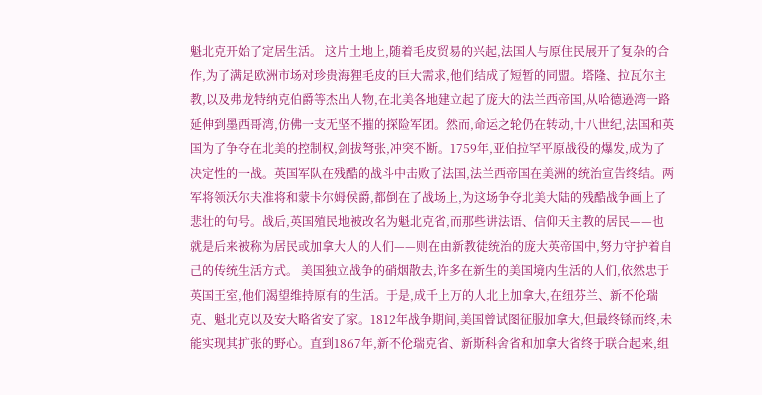魁北克开始了定居生活。 这片土地上,随着毛皮贸易的兴起,法国人与原住民展开了复杂的合作,为了满足欧洲市场对珍贵海狸毛皮的巨大需求,他们结成了短暂的同盟。塔隆、拉瓦尔主教,以及弗龙特纳克伯爵等杰出人物,在北美各地建立起了庞大的法兰西帝国,从哈德逊湾一路延伸到墨西哥湾,仿佛一支无坚不摧的探险军团。然而,命运之轮仍在转动,十八世纪,法国和英国为了争夺在北美的控制权,剑拔弩张,冲突不断。1759年,亚伯拉罕平原战役的爆发,成为了决定性的一战。英国军队在残酷的战斗中击败了法国,法兰西帝国在美洲的统治宣告终结。两军将领沃尔夫准将和蒙卡尔姆侯爵,都倒在了战场上,为这场争夺北美大陆的残酷战争画上了悲壮的句号。战后,英国殖民地被改名为魁北克省,而那些讲法语、信仰天主教的居民——也就是后来被称为居民或加拿大人的人们——则在由新教徒统治的庞大英帝国中,努力守护着自己的传统生活方式。 美国独立战争的硝烟散去,许多在新生的美国境内生活的人们,依然忠于英国王室,他们渴望维持原有的生活。于是,成千上万的人北上加拿大,在纽芬兰、新不伦瑞克、魁北克以及安大略省安了家。1812年战争期间,美国曾试图征服加拿大,但最终铩而终,未能实现其扩张的野心。直到1867年,新不伦瑞克省、新斯科舍省和加拿大省终于联合起来,组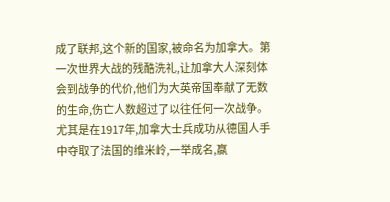成了联邦,这个新的国家,被命名为加拿大。第一次世界大战的残酷洗礼,让加拿大人深刻体会到战争的代价,他们为大英帝国奉献了无数的生命,伤亡人数超过了以往任何一次战争。尤其是在1917年,加拿大士兵成功从德国人手中夺取了法国的维米岭,一举成名,赢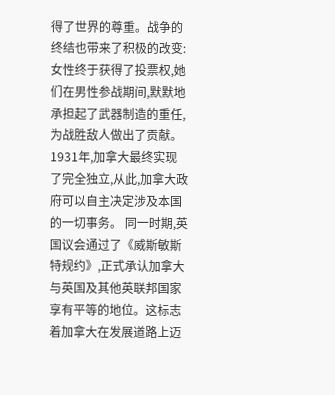得了世界的尊重。战争的终结也带来了积极的改变:女性终于获得了投票权,她们在男性参战期间,默默地承担起了武器制造的重任,为战胜敌人做出了贡献。1931年,加拿大最终实现了完全独立,从此,加拿大政府可以自主决定涉及本国的一切事务。 同一时期,英国议会通过了《威斯敏斯特规约》,正式承认加拿大与英国及其他英联邦国家享有平等的地位。这标志着加拿大在发展道路上迈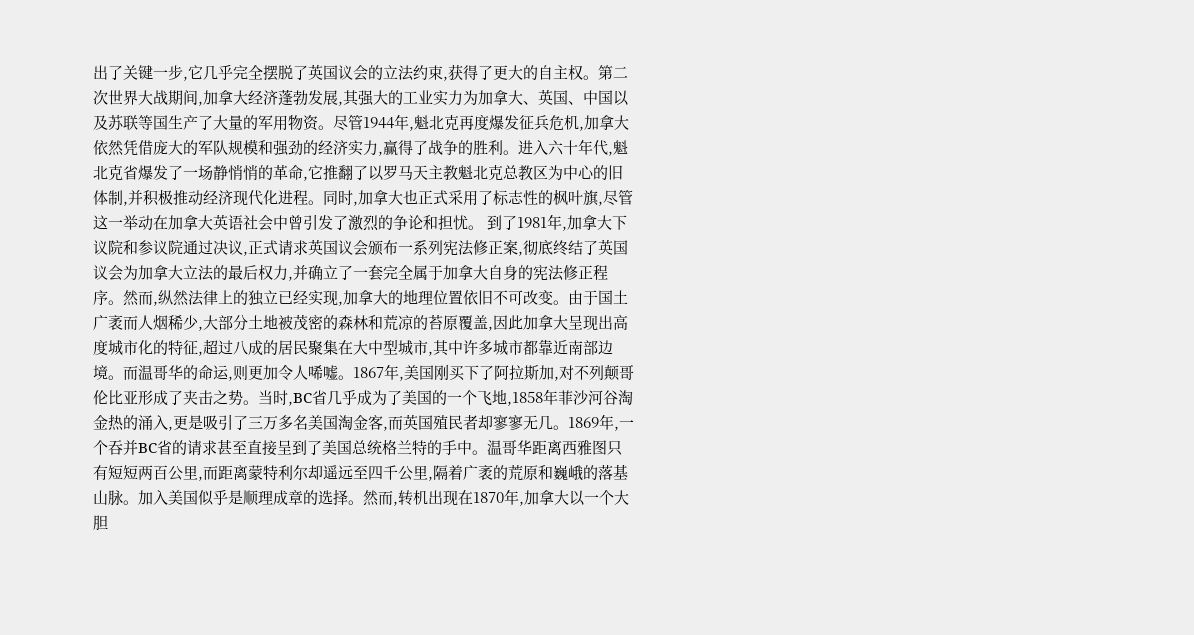出了关键一步,它几乎完全摆脱了英国议会的立法约束,获得了更大的自主权。第二次世界大战期间,加拿大经济蓬勃发展,其强大的工业实力为加拿大、英国、中国以及苏联等国生产了大量的军用物资。尽管1944年,魁北克再度爆发征兵危机,加拿大依然凭借庞大的军队规模和强劲的经济实力,赢得了战争的胜利。进入六十年代,魁北克省爆发了一场静悄悄的革命,它推翻了以罗马天主教魁北克总教区为中心的旧体制,并积极推动经济现代化进程。同时,加拿大也正式采用了标志性的枫叶旗,尽管这一举动在加拿大英语社会中曾引发了激烈的争论和担忧。 到了1981年,加拿大下议院和参议院通过决议,正式请求英国议会颁布一系列宪法修正案,彻底终结了英国议会为加拿大立法的最后权力,并确立了一套完全属于加拿大自身的宪法修正程序。然而,纵然法律上的独立已经实现,加拿大的地理位置依旧不可改变。由于国土广袤而人烟稀少,大部分土地被茂密的森林和荒凉的苔原覆盖,因此加拿大呈现出高度城市化的特征,超过八成的居民聚集在大中型城市,其中许多城市都靠近南部边境。而温哥华的命运,则更加令人唏嘘。1867年,美国刚买下了阿拉斯加,对不列颠哥伦比亚形成了夹击之势。当时,BC省几乎成为了美国的一个飞地,1858年菲沙河谷淘金热的涌入,更是吸引了三万多名美国淘金客,而英国殖民者却寥寥无几。1869年,一个吞并BC省的请求甚至直接呈到了美国总统格兰特的手中。温哥华距离西雅图只有短短两百公里,而距离蒙特利尔却遥远至四千公里,隔着广袤的荒原和巍峨的落基山脉。加入美国似乎是顺理成章的选择。然而,转机出现在1870年,加拿大以一个大胆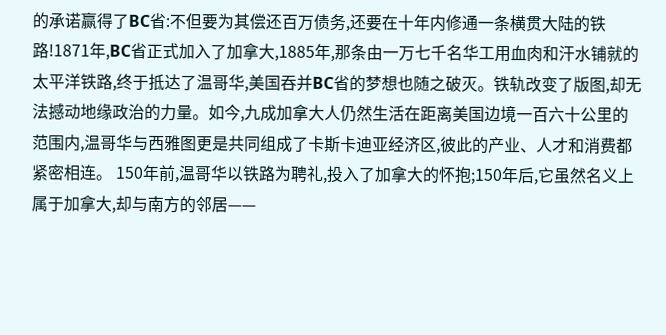的承诺赢得了BC省:不但要为其偿还百万债务,还要在十年内修通一条横贯大陆的铁路!1871年,BC省正式加入了加拿大,1885年,那条由一万七千名华工用血肉和汗水铺就的太平洋铁路,终于抵达了温哥华,美国吞并BC省的梦想也随之破灭。铁轨改变了版图,却无法撼动地缘政治的力量。如今,九成加拿大人仍然生活在距离美国边境一百六十公里的范围内,温哥华与西雅图更是共同组成了卡斯卡迪亚经济区,彼此的产业、人才和消费都紧密相连。 150年前,温哥华以铁路为聘礼,投入了加拿大的怀抱;150年后,它虽然名义上属于加拿大,却与南方的邻居——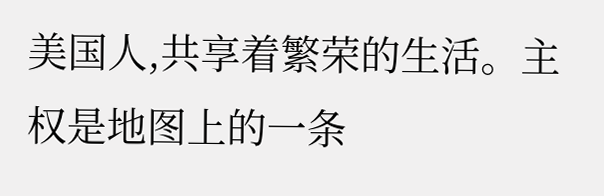美国人,共享着繁荣的生活。主权是地图上的一条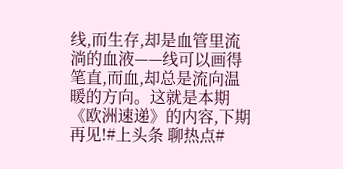线,而生存,却是血管里流淌的血液——线可以画得笔直,而血,却总是流向温暖的方向。这就是本期《欧洲速递》的内容,下期再见!#上头条 聊热点#